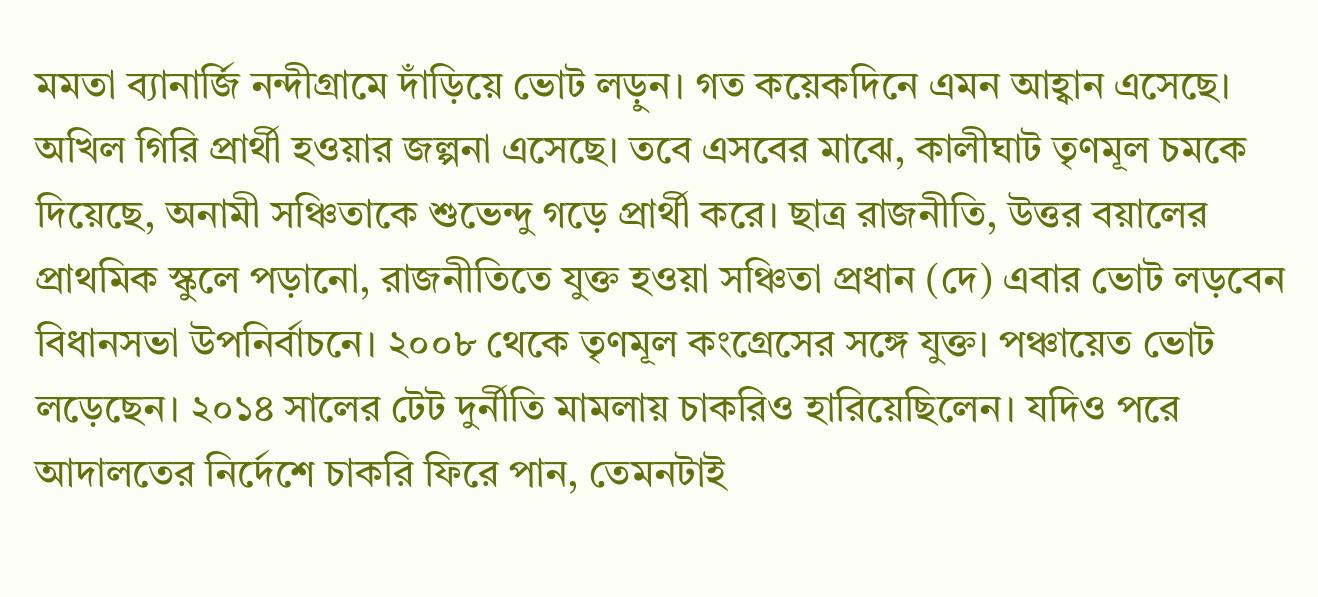মমতা ব্যানার্জি নন্দীগ্রামে দাঁড়িয়ে ভোট লড়ুন। গত কয়েকদিনে এমন আহ্বান এসেছে। অখিল গিরি প্রার্থী হওয়ার জল্পনা এসেছে। তবে এসবের মাঝে, কালীঘাট তৃণমূল চমকে দিয়েছে, অনামী সঞ্চিতাকে শুভেন্দু গড়ে প্রার্থী করে। ছাত্র রাজনীতি, উত্তর বয়ালের প্রাথমিক স্কুলে পড়ানো, রাজনীতিতে যুক্ত হওয়া সঞ্চিতা প্রধান (দে) এবার ভোট লড়বেন বিধানসভা উপনির্বাচনে। ২০০৮ থেকে তৃণমূল কংগ্রেসের সঙ্গে যুক্ত। পঞ্চায়েত ভোট লড়েছেন। ২০১৪ সালের টেট দুর্নীতি মামলায় চাকরিও হারিয়েছিলেন। যদিও পরে আদালতের নির্দেশে চাকরি ফিরে পান, তেমনটাই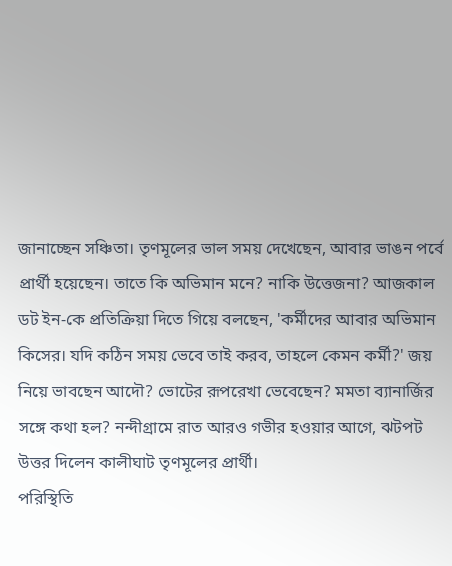জানাচ্ছেন সঞ্চিতা। তৃণমূলের ভাল সময় দেখেছেন, আবার ভাঙন পর্বে প্রার্থী হয়েছেন। তাতে কি অভিমান মনে? নাকি উত্তেজনা? আজকাল ডট ইন-কে প্রতিক্রিয়া দিতে গিয়ে বলছেন, 'কর্মীদের আবার অভিমান কিসের। যদি কঠিন সময় ভেবে তাই করব, তাহলে কেমন কর্মী?' জয় নিয়ে ভাবছেন আদৌ? ভোটের রূপরেখা ভেবেছেন? মমতা ব্যানার্জির সঙ্গে কথা হল? নন্দীগ্রামে রাত আরও গভীর হওয়ার আগে, ঝটপট উত্তর দিলেন কালীঘাট তৃণমূলের প্রার্থী।
পরিস্থিতি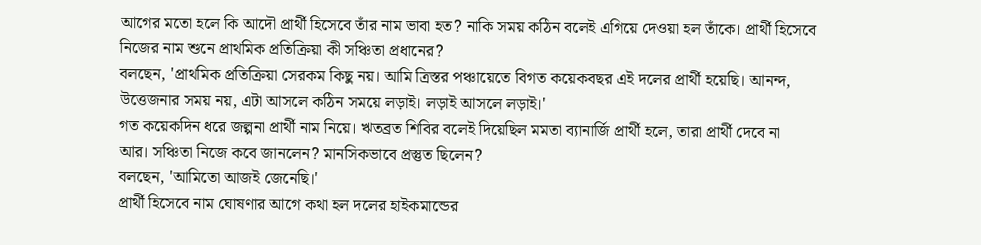আগের মতো হলে কি আদৌ প্রার্থী হিসেবে তাঁর নাম ভাবা হত? নাকি সময় কঠিন বলেই এগিয়ে দেওয়া হল তাঁকে। প্রার্থী হিসেবে নিজের নাম শুনে প্রাথমিক প্রতিক্রিয়া কী সঞ্চিতা প্রধানের?
বলছেন, 'প্রাথমিক প্রতিক্রিয়া সেরকম কিছু নয়। আমি ত্রিস্তর পঞ্চায়েতে বিগত কয়েকবছর এই দলের প্রার্থী হয়েছি। আনন্দ, উত্তেজনার সময় নয়, এটা আসলে কঠিন সময়ে লড়াই। লড়াই আসলে লড়াই।'
গত কয়েকদিন ধরে জল্পনা প্রার্থী নাম নিয়ে। ঋতব্রত শিবির বলেই দিয়েছিল মমতা ব্যানার্জি প্রার্থী হলে, তারা প্রার্থী দেবে না আর। সঞ্চিতা নিজে কবে জানলেন? মানসিকভাবে প্রস্তুত ছিলেন?
বলছেন, 'আমিতো আজই জেনেছি।'
প্রার্থী হিসেবে নাম ঘোষণার আগে কথা হল দলের হাইকমান্ডের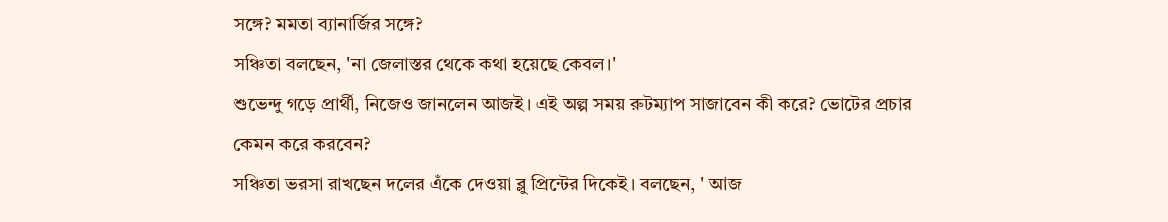সঙ্গে? মমতা ব্যানার্জির সঙ্গে?
সঞ্চিতা বলছেন, 'না জেলাস্তর থেকে কথা হয়েছে কেবল।'
শুভেন্দু গড়ে প্রার্থী, নিজেও জানলেন আজই। এই অল্প সময় রুটম্যাপ সাজাবেন কী করে? ভোটের প্রচার কেমন করে করবেন?
সঞ্চিতা ভরসা রাখছেন দলের এঁকে দেওয়া ব্লু প্রিন্টের দিকেই। বলছেন, ' আজ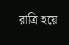রাত্রি হয়ে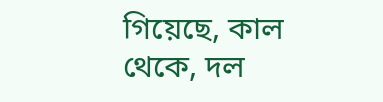গিয়েছে, কাল থেকে, দল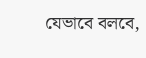যেভাবে বলবে,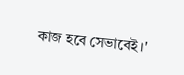কাজ হবে সেভাবেই।'